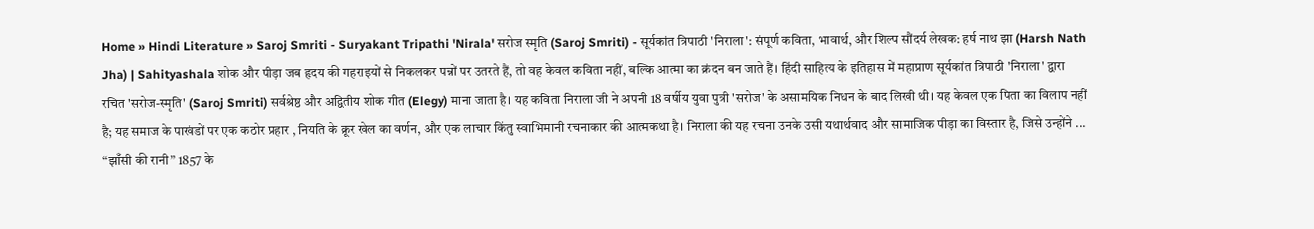Home » Hindi Literature » Saroj Smriti - Suryakant Tripathi 'Nirala' सरोज स्मृति (Saroj Smriti) - सूर्यकांत त्रिपाठी 'निराला': संपूर्ण कविता, भावार्थ, और शिल्प सौंदर्य लेखक: हर्ष नाथ झा (Harsh Nath Jha) | Sahityashala शोक और पीड़ा जब हृदय की गहराइयों से निकलकर पन्नों पर उतरते हैं, तो वह केवल कविता नहीं, बल्कि आत्मा का क्रंदन बन जाते हैं। हिंदी साहित्य के इतिहास में महाप्राण सूर्यकांत त्रिपाठी 'निराला' द्वारा रचित 'सरोज-स्मृति' (Saroj Smriti) सर्वश्रेष्ठ और अद्वितीय शोक गीत (Elegy) माना जाता है। यह कविता निराला जी ने अपनी 18 वर्षीय युवा पुत्री 'सरोज' के असामयिक निधन के बाद लिखी थी। यह केवल एक पिता का विलाप नहीं है; यह समाज के पाखंडों पर एक कठोर प्रहार , नियति के क्रूर खेल का वर्णन, और एक लाचार किंतु स्वाभिमानी रचनाकार की आत्मकथा है। निराला की यह रचना उनके उसी यथार्थवाद और सामाजिक पीड़ा का विस्तार है, जिसे उन्होंने ...
“झाँसी की रानी” 1857 के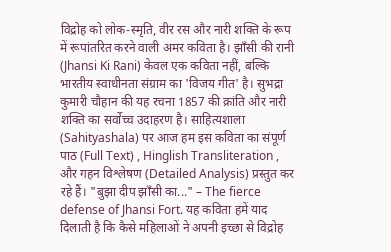विद्रोह को लोक-स्मृति, वीर रस और नारी शक्ति के रूप में रूपांतरित करने वाली अमर कविता है। झाँसी की रानी (Jhansi Ki Rani) केवल एक कविता नहीं, बल्कि भारतीय स्वाधीनता संग्राम का 'विजय गीत' है। सुभद्रा कुमारी चौहान की यह रचना 1857 की क्रांति और नारी शक्ति का सर्वोच्च उदाहरण है। साहित्यशाला (Sahityashala) पर आज हम इस कविता का संपूर्ण पाठ (Full Text) , Hinglish Transliteration , और गहन विश्लेषण (Detailed Analysis) प्रस्तुत कर रहे हैं। "बुझा दीप झाँसी का..." – The fierce defense of Jhansi Fort. यह कविता हमें याद दिलाती है कि कैसे महिलाओं ने अपनी इच्छा से विद्रोह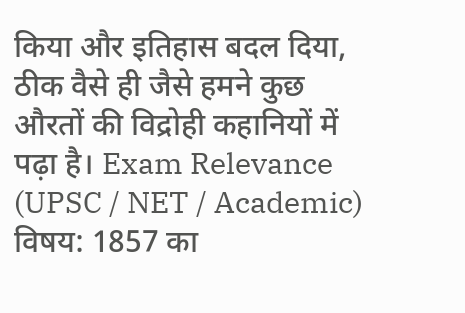किया और इतिहास बदल दिया, ठीक वैसे ही जैसे हमने कुछ औरतों की विद्रोही कहानियों में पढ़ा है। Exam Relevance (UPSC / NET / Academic) विषय: 1857 का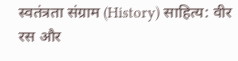स्वतंत्रता संग्राम (History) साहित्य: वीर रस और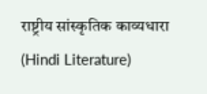राष्ट्रीय सांस्कृतिक काव्यधारा (Hindi Literature)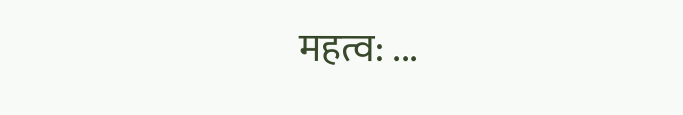महत्व: ...